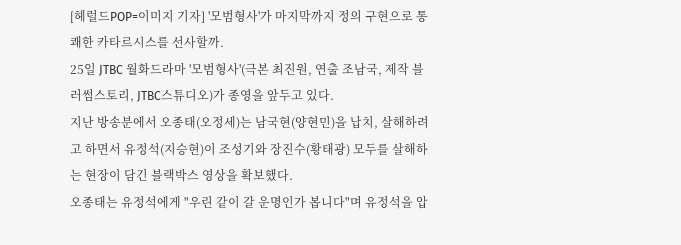[헤럴드POP=이미지 기자] '모범형사'가 마지막까지 정의 구현으로 통쾌한 카타르시스를 선사할까.
25일 JTBC 월화드라마 '모범형사'(극본 최진원, 연출 조남국, 제작 블러썸스토리, JTBC스튜디오)가 종영을 앞두고 있다.
지난 방송분에서 오종태(오정세)는 남국현(양현민)을 납치, 살해하려고 하면서 유정석(지승현)이 조성기와 장진수(황태광) 모두를 살해하는 현장이 담긴 블랙박스 영상을 확보했다.
오종태는 유정석에게 "우린 같이 갈 운명인가 봅니다"며 유정석을 압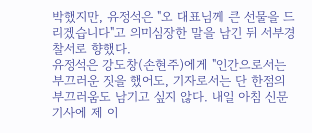박했지만, 유정석은 "오 대표님께 큰 선물을 드리겠습니다"고 의미심장한 말을 남긴 뒤 서부경찰서로 향했다.
유정석은 강도창(손현주)에게 "인간으로서는 부끄러운 짓을 했어도, 기자로서는 단 한점의 부끄러움도 남기고 싶지 않다. 내일 아침 신문기사에 제 이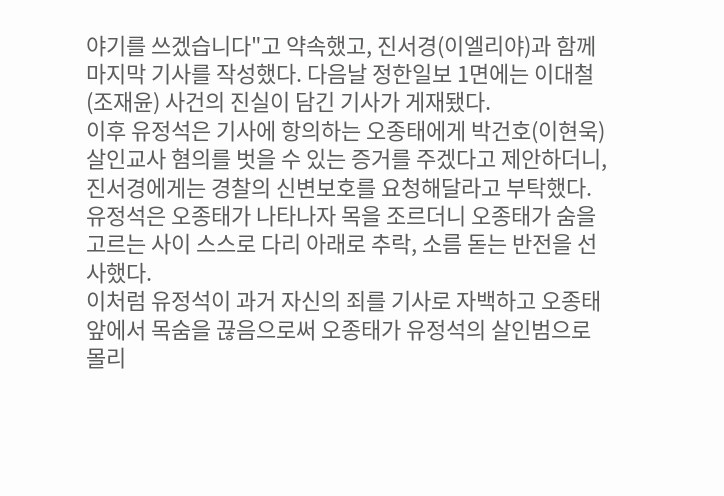야기를 쓰겠습니다"고 약속했고, 진서경(이엘리야)과 함께 마지막 기사를 작성했다. 다음날 정한일보 1면에는 이대철(조재윤) 사건의 진실이 담긴 기사가 게재됐다.
이후 유정석은 기사에 항의하는 오종태에게 박건호(이현욱) 살인교사 혐의를 벗을 수 있는 증거를 주겠다고 제안하더니, 진서경에게는 경찰의 신변보호를 요청해달라고 부탁했다. 유정석은 오종태가 나타나자 목을 조르더니 오종태가 숨을 고르는 사이 스스로 다리 아래로 추락, 소름 돋는 반전을 선사했다.
이처럼 유정석이 과거 자신의 죄를 기사로 자백하고 오종태 앞에서 목숨을 끊음으로써 오종태가 유정석의 살인범으로 몰리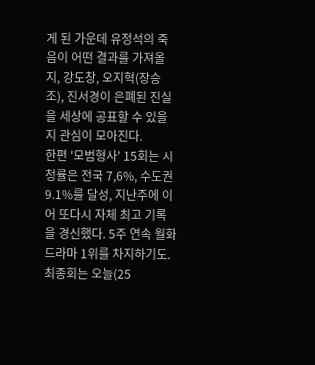게 된 가운데 유정석의 죽음이 어떤 결과를 가져올지, 강도창, 오지혁(장승조), 진서경이 은폐된 진실을 세상에 공표할 수 있을지 관심이 모아진다.
한편 '모범형사' 15회는 시청률은 전국 7,6%, 수도권 9.1%를 달성, 지난주에 이어 또다시 자체 최고 기록을 경신했다. 5주 연속 월화드라마 1위를 차지하기도. 최종회는 오늘(25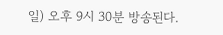일) 오후 9시 30분 방송된다.